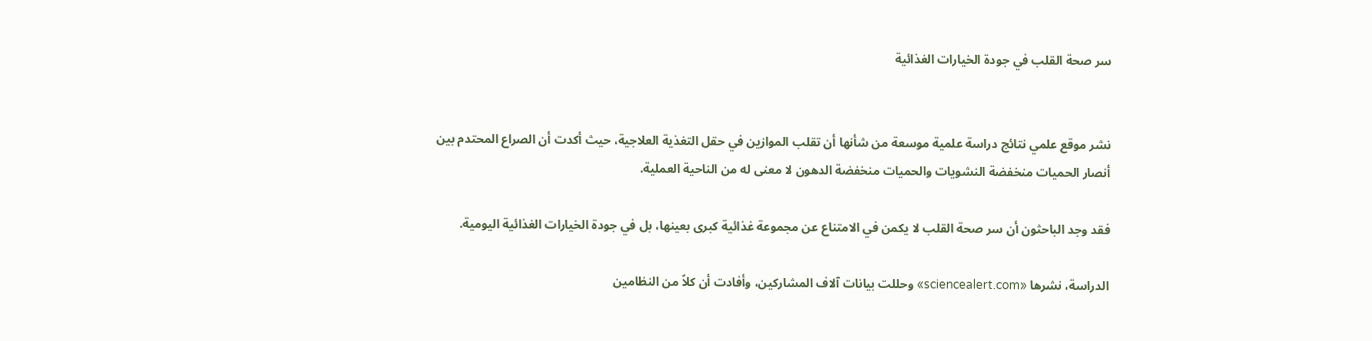سر صحة القلب في جودة الخيارات الغذائية


نشر موقع علمي نتائج دراسة علمية موسعة من شأنها أن تقلب الموازين في حقل التغذية العلاجية، حيث أكدت أن الصراع المحتدم بين أنصار الحميات منخفضة النشويات والحميات منخفضة الدهون لا معنى له من الناحية العملية.

فقد وجد الباحثون أن سر صحة القلب لا يكمن في الامتناع عن مجموعة غذائية كبرى بعينها، بل في جودة الخيارات الغذائية اليومية.

الدراسة، نشرها «sciencealert.com» وحللت بيانات آلاف المشاركين، وأفادت أن كلاً من النظامين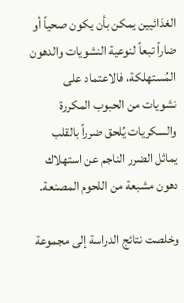الغذائيين يمكن بأن يكون صحياً أو ضاراً تبعاً لنوعية النشويات والدهون المُستهلكة، فالاعتماد على نشويات من الحبوب المكررة والسكريات يُلحق ضرراً بالقلب يماثل الضرر الناجم عن استهلاك دهون مشبعة من اللحوم المصنعة.

وخلصت نتائج الدراسة إلى مجموعة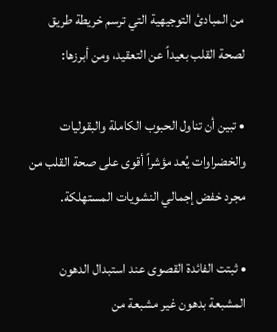من المبادئ التوجيهية التي ترسم خريطة طريق لصحة القلب بعيداً عن التعقيد، ومن أبرزها:

• تبين أن تناول الحبوب الكاملة والبقوليات والخضراوات يُعد مؤشراً أقوى على صحة القلب من مجرد خفض إجمالي النشويات المستهلكة.

• ثبتت الفائدة القصوى عند استبدال الدهون المشبعة بدهون غير مشبعة من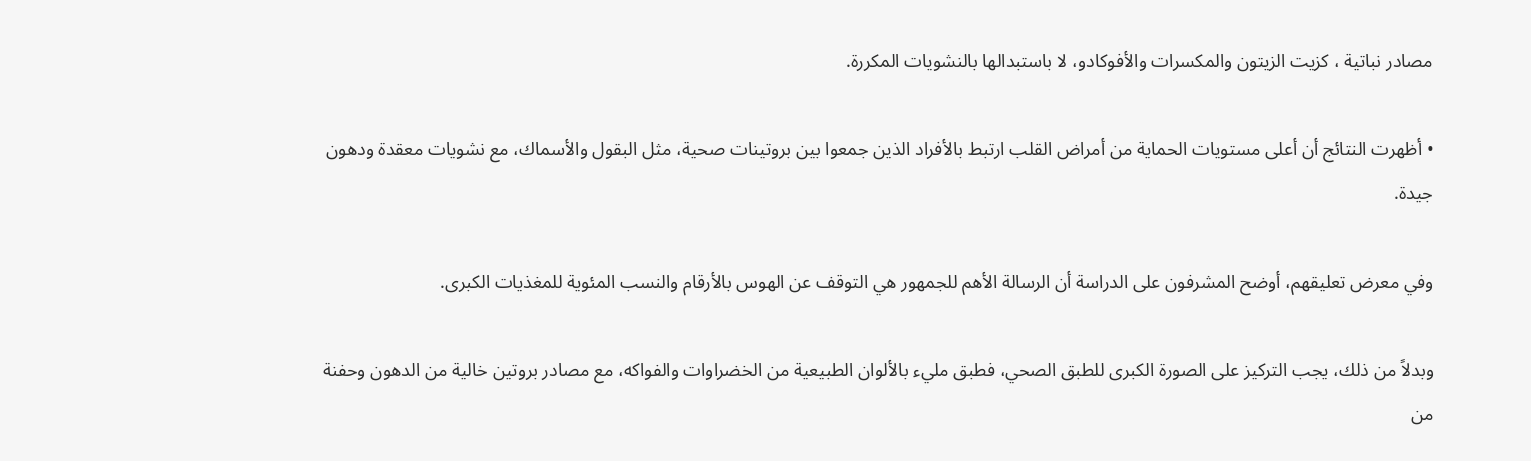مصادر نباتية ، كزيت الزيتون والمكسرات والأفوكادو، لا باستبدالها بالنشويات المكررة.

• أظهرت النتائج أن أعلى مستويات الحماية من أمراض القلب ارتبط بالأفراد الذين جمعوا بين بروتينات صحية، مثل البقول والأسماك، مع نشويات معقدة ودهون جيدة.

وفي معرض تعليقهم، أوضح المشرفون على الدراسة أن الرسالة الأهم للجمهور هي التوقف عن الهوس بالأرقام والنسب المئوية للمغذيات الكبرى.

وبدلاً من ذلك، يجب التركيز على الصورة الكبرى للطبق الصحي، فطبق مليء بالألوان الطبيعية من الخضراوات والفواكه، مع مصادر بروتين خالية من الدهون وحفنة من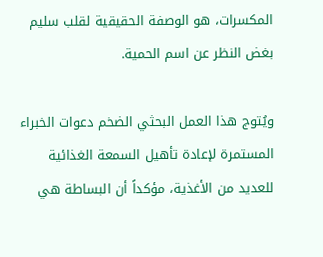المكسرات، هو الوصفة الحقيقية لقلب سليم بغض النظر عن اسم الحمية.

ويُتوج هذا العمل البحثي الضخم دعوات الخبراء المستمرة لإعادة تأهيل السمعة الغذائية للعديد من الأغذية، مؤكداً أن البساطة هي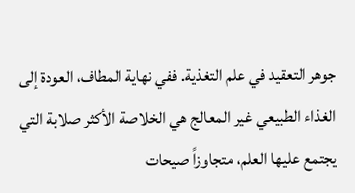جوهر التعقيد في علم التغذية. ففي نهاية المطاف، العودة إلى الغذاء الطبيعي غير المعالج هي الخلاصة الأكثر صلابة التي يجتمع عليها العلم، متجاوزاً صيحات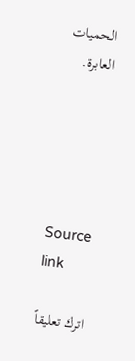الحميات العابرة.





Source link

اترك تعليقاً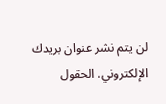لن يتم نشر عنوان بريدك الإلكتروني. الحقول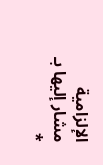الإلزامية مشار إليها بـ *